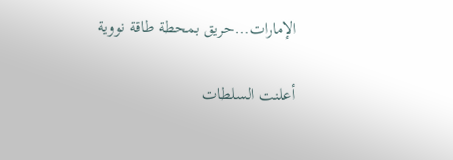الإمارات…حريق بمحطة طاقة نووية

أعلنت السلطات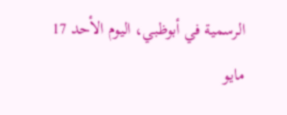الرسمية في أبوظبي، اليوم الأحد 17 مايو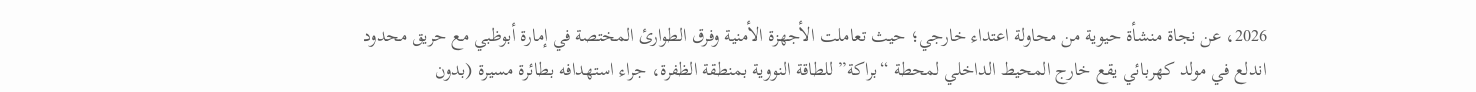2026، عن نجاة منشأة حيوية من محاولة اعتداء خارجي؛ حيث تعاملت الأجهزة الأمنية وفرق الطوارئ المختصة في إمارة أبوظبي مع حريق محدود اندلع في مولد كهربائي يقع خارج المحيط الداخلي لمحطة “براكة” للطاقة النووية بمنطقة الظفرة، جراء استهدافه بطائرة مسيرة (بدون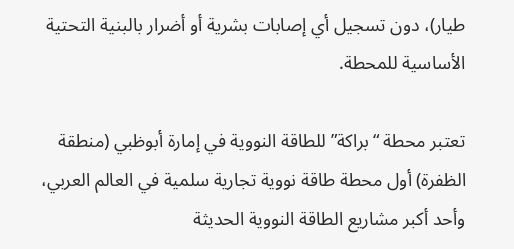طيار)، دون تسجيل أي إصابات بشرية أو أضرار بالبنية التحتية الأساسية للمحطة.

تعتبر محطة “براكة” للطاقة النووية في إمارة أبوظبي (منطقة الظفرة) أول محطة طاقة نووية تجارية سلمية في العالم العربي، وأحد أكبر مشاريع الطاقة النووية الحديثة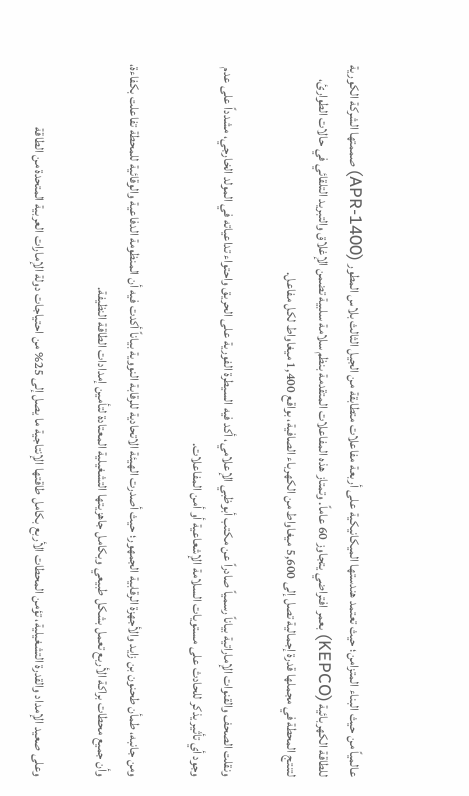عالمياً من حيث البناء المتزامن؛ حيث تعتمد هندستها الميكانيكية على أربعة مفاعلات متطابقة من الجيل الثالث بلاس المطور (APR-1400) صممتها الشركة الكورية للطاقة الكهربائية (KEPCO) بعمر افتراضي يتجاوز 60 عاماً. وتمتاز هذه المفاعلات المتقدمة بنظم سلامة سلبية تضمن الإغلاق والتبريد التلقائي في حالات الطوارئ، لتنتج المحطة في مجملها قدرة إجمالية تصل إلى 5,600 ميغاواط من الكهرباء الصافية، بواقع 1,400 ميغاواط لكل مفاعل.

ونقلت الصحف والقنوات الإماراتية بياناً رسمياً صادراً عن مكتب أبوظبي الإعلامي، أكد فيه السيطرة الفورية على الحريق واحتواء تداعياته في المولد الخارجي، مشدداً على عدم وجود أي تأثير يذكر للحادث على مستويات السلامة الإشعاعية أو أمن المفاعلات.

ومن جانبه، طمأن طحنون بن زايد والأجهزة الرقابية الجمهور؛ حيث أصدرت الهيئة الاتحادية للرقابة النووية بياناً أكدت فيه أن المنظومة الدفاعية والوقائية للمحطة تفاعلت بكفاءة، وأن جميع محطات براكة الأربع تعمل بشكل طبيعي وبكامل جاهزيتها التشغيلية المعتادة لتأمين إمدادات الطاقة النظيفة.

وعلى صعيد الإمداد والقدرة التشغيلية، تؤمن المحطات الأربع بكامل طاقتها الإنتاجية ما يصل إلى 25% من احتياجات دولة الإمارات العربية المتحدة من الطاقة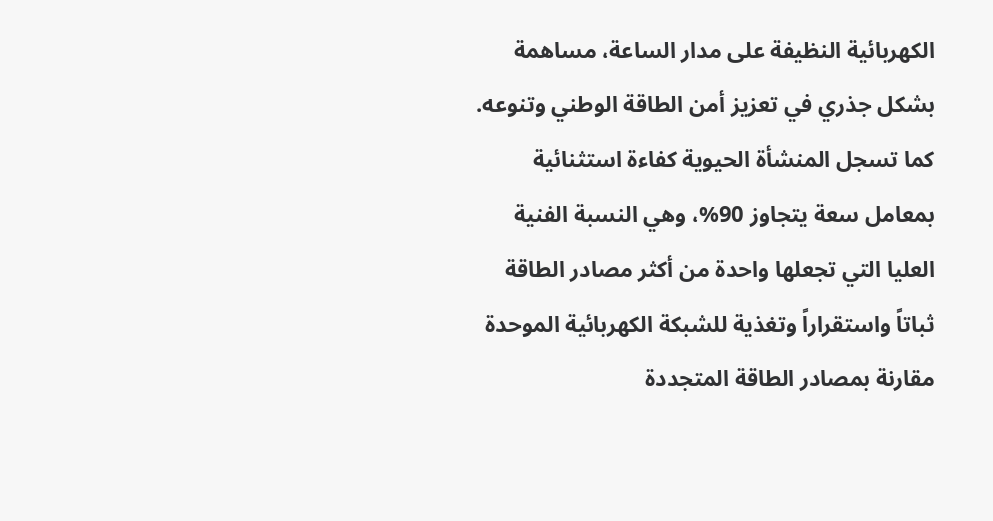الكهربائية النظيفة على مدار الساعة، مساهمة بشكل جذري في تعزيز أمن الطاقة الوطني وتنوعه. كما تسجل المنشأة الحيوية كفاءة استثنائية بمعامل سعة يتجاوز 90%، وهي النسبة الفنية العليا التي تجعلها واحدة من أكثر مصادر الطاقة ثباتاً واستقراراً وتغذية للشبكة الكهربائية الموحدة مقارنة بمصادر الطاقة المتجددة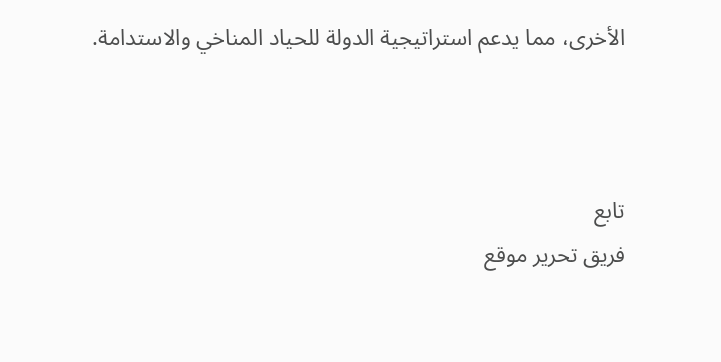الأخرى، مما يدعم استراتيجية الدولة للحياد المناخي والاستدامة.



تابع
فريق تحرير موقع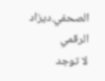الصحفي.ديزاد الرقمي
لا توجد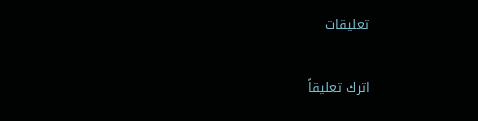تعليقات

اترك تعليقاً